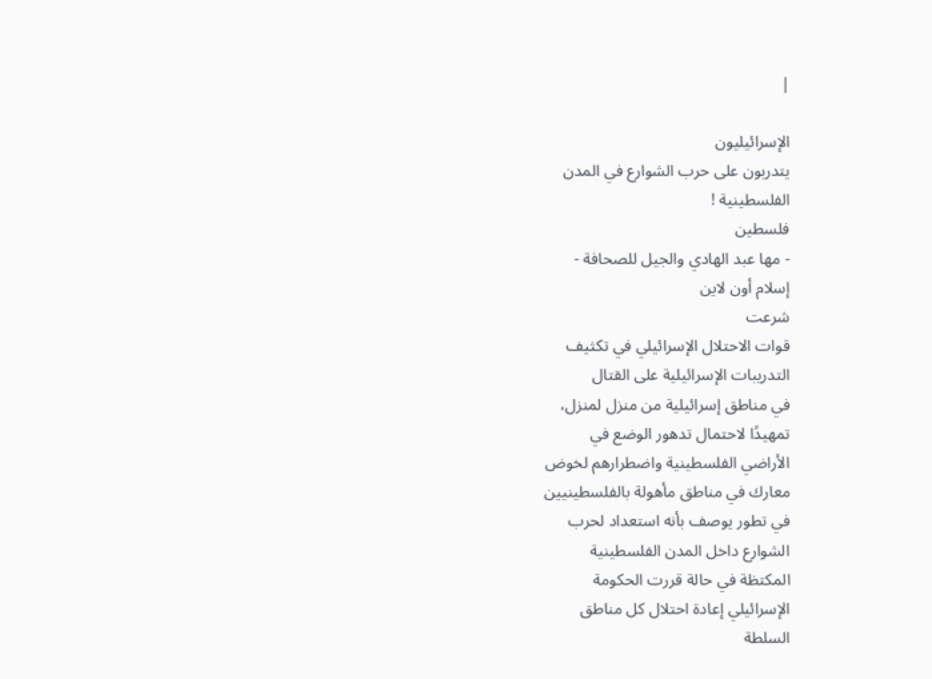|

الإسرائيليون
يتدربون على حرب الشوارع في المدن
الفلسطينية !
فلسطين
- مها عبد الهادي والجيل للصحافة -
إسلام أون لاين
شرعت
قوات الاحتلال الإسرائيلي في تكثيف
التدريبات الإسرائيلية على القتال
في مناطق إسرائيلية من منزل لمنزل،
تمهيدًا لاحتمال تدهور الوضع في
الأراضي الفلسطينية واضطرارهم لخوض
معارك في مناطق مأهولة بالفلسطينيين
في تطور يوصف بأنه استعداد لحرب
الشوارع داخل المدن الفلسطينية
المكتظة في حالة قررت الحكومة
الإسرائيلي إعادة احتلال كل مناطق
السلطة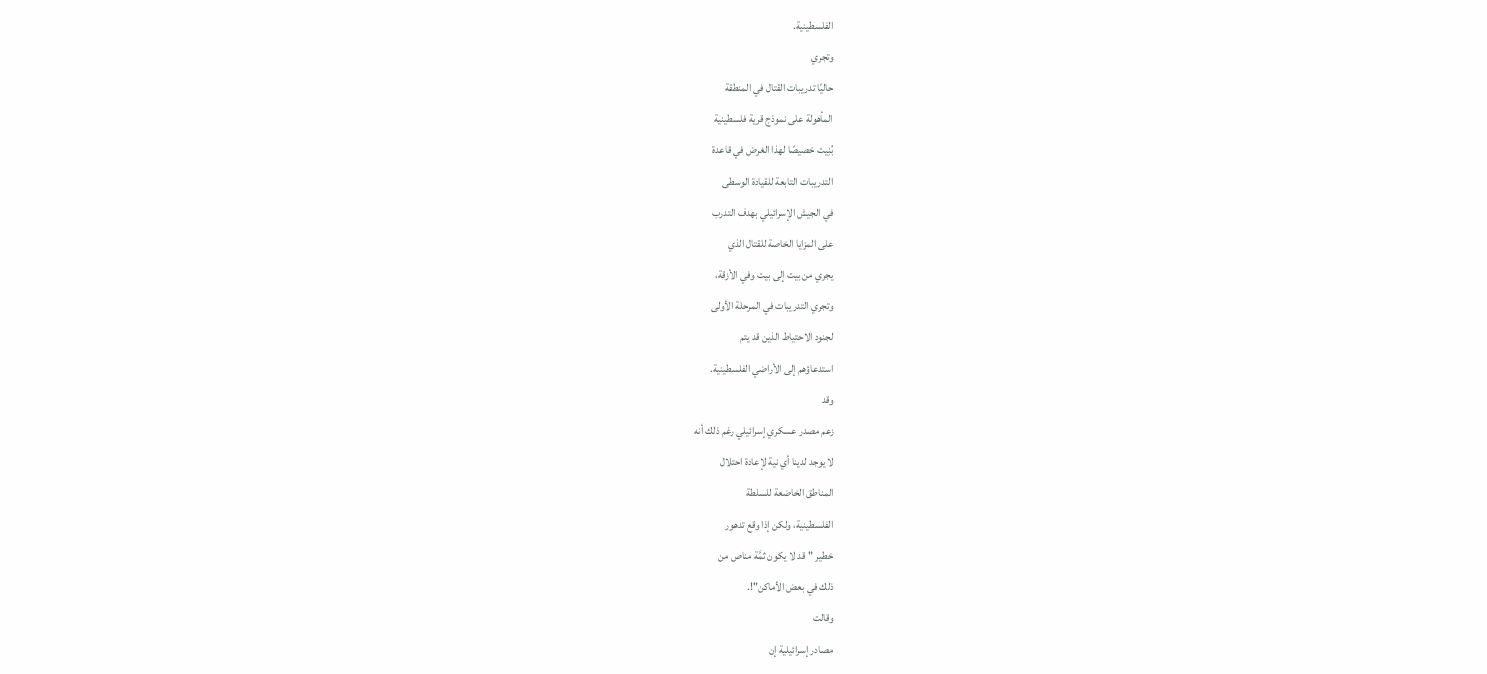الفلسطينية.
وتجري
حاليًا تدريبات القتال في المنطقة
المأهولة على نموذج قرية فلسطينية
بُنِيت خصيصًا لهذا الغرض في قاعدة
التدريبات التابعة للقيادة الوسطى
في الجيش الإسرائيلي بهدف التدرب
على المزايا الخاصة للقتال الذي
يجري من بيت إلى بيت وفي الأزقة،
وتجري التدريبات في المرحلة الأولى
لجنود الاحتياط الذين قد يتم
استدعاؤهم إلى الأراضي الفلسطينية.
وقد
زعم مصدر عسكري إسرائيلي رغم ذلك أنه
لا يوجد لدينا أي نية لإعادة احتلال
المناطق الخاضعة للسلطة
الفلسطينية، ولكن إذا وقع تدهور
خطير "قد لا يكون ثمَّة مناص من
ذلك في بعض الأماكن"!.
وقالت
مصادر إسرائيلية إن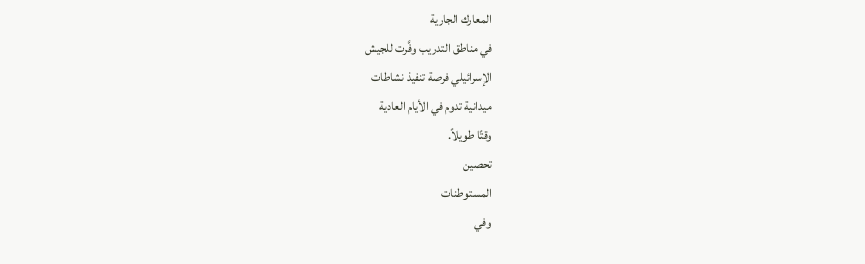المعارك الجارية
في مناطق التدريب وفَّرت للجيش
الإسرائيلي فرصة تنفيذ نشاطات
ميدانية تدوم في الأيام العادية
وقتًا طويلاً.
تحصين
المستوطنات
وفي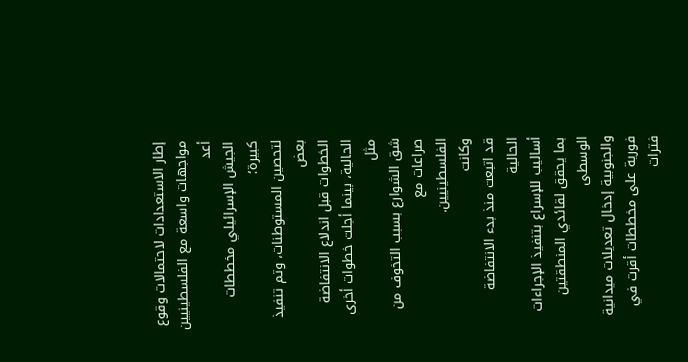إطار الاستعدادات لاحتمالات وقوع
مواجهات واسعة مع الفلسطينيين أعد
الجيش الإسرائيلي مخططات كبيرة؛
لتحصين المستوطنات، وتم تنفيذ بعض
الخطوات قبل اندلاع الانتفاضة
الحالية، بينما أجلت خطوات أخرى مثل
شق الشوارع بسبب التخوف من صراعات مع
الفلسطينيين.
وكانت
قد اتبعت منذ بدء الانتفاضة الحالية
أساليب للإسراع بتنفيذ الإجراءات
بما يحقق لقائدي المنطقتين الوسطى
والجنوبية إدخال تعديلات ميدانية
فورية على مخططات أقرت في فترات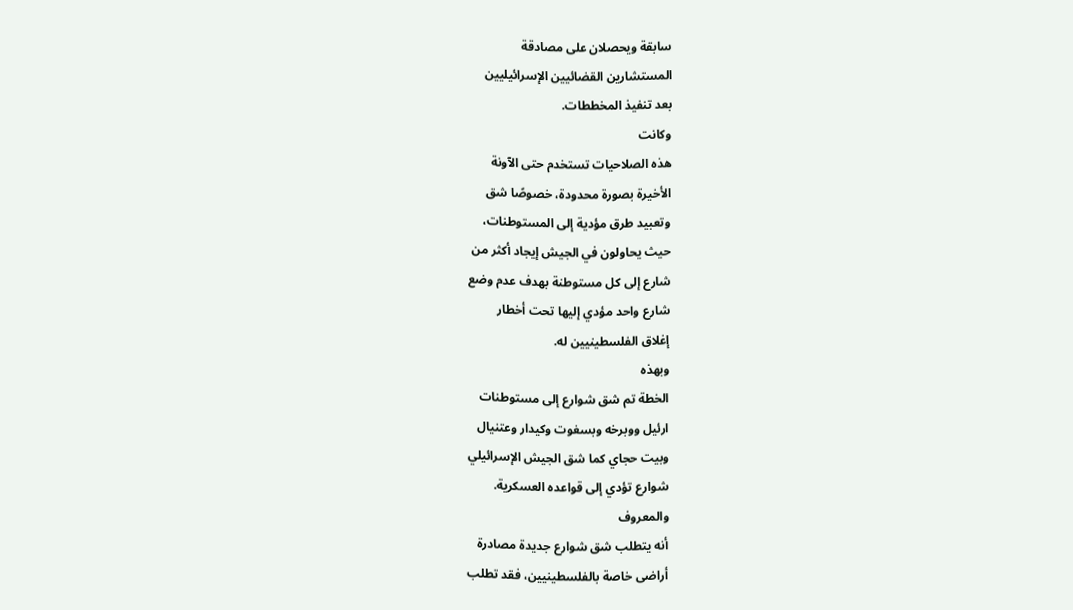سابقة ويحصلان على مصادقة
المستشارين القضائيين الإسرائيليين
بعد تنفيذ المخططات.
وكانت
هذه الصلاحيات تستخدم حتى الآونة
الأخيرة بصورة محدودة، خصوصًا شق
وتعبيد طرق مؤدية إلى المستوطنات،
حيث يحاولون في الجيش إيجاد أكثر من
شارع إلى كل مستوطنة بهدف عدم وضع
شارع واحد مؤدي إليها تحت أخطار
إغلاق الفلسطينيين له.
وبهذه
الخطة تم شق شوارع إلى مستوطنات
ارئيل ووبرخه وبسغوت وكيدار وعتنيال
وبيت حجاي كما شق الجيش الإسرائيلي
شوارع تؤدي إلى قواعده العسكرية.
والمعروف
أنه يتطلب شق شوارع جديدة مصادرة
أراضى خاصة بالفلسطينيين، فقد تطلب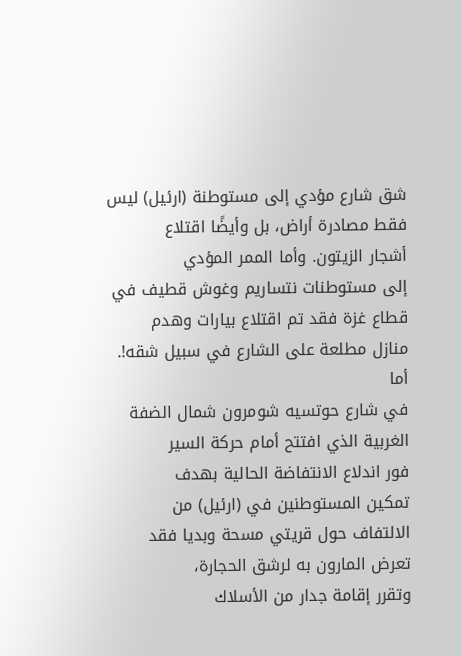شق شارع مؤدي إلى مستوطنة (ارئيل) ليس
فقط مصادرة أراض، بل وأيضًا اقتلاع
أشجار الزيتون. وأما الممر المؤدي
إلى مستوطنات نتساريم وغوش قطيف في
قطاع غزة فقد تم اقتلاع بيارات وهدم
منازل مطلعة على الشارع في سبيل شقه!.
أما
في شارع حوتسيه شومرون شمال الضفة
الغربية الذي افتتح أمام حركة السير
فور اندلاع الانتفاضة الحالية بهدف
تمكين المستوطنين في (ارئيل) من
الالتفاف حول قريتي مسحة وبديا فقد
تعرض المارون به لرشق الحجارة،
وتقرر إقامة جدار من الأسلاك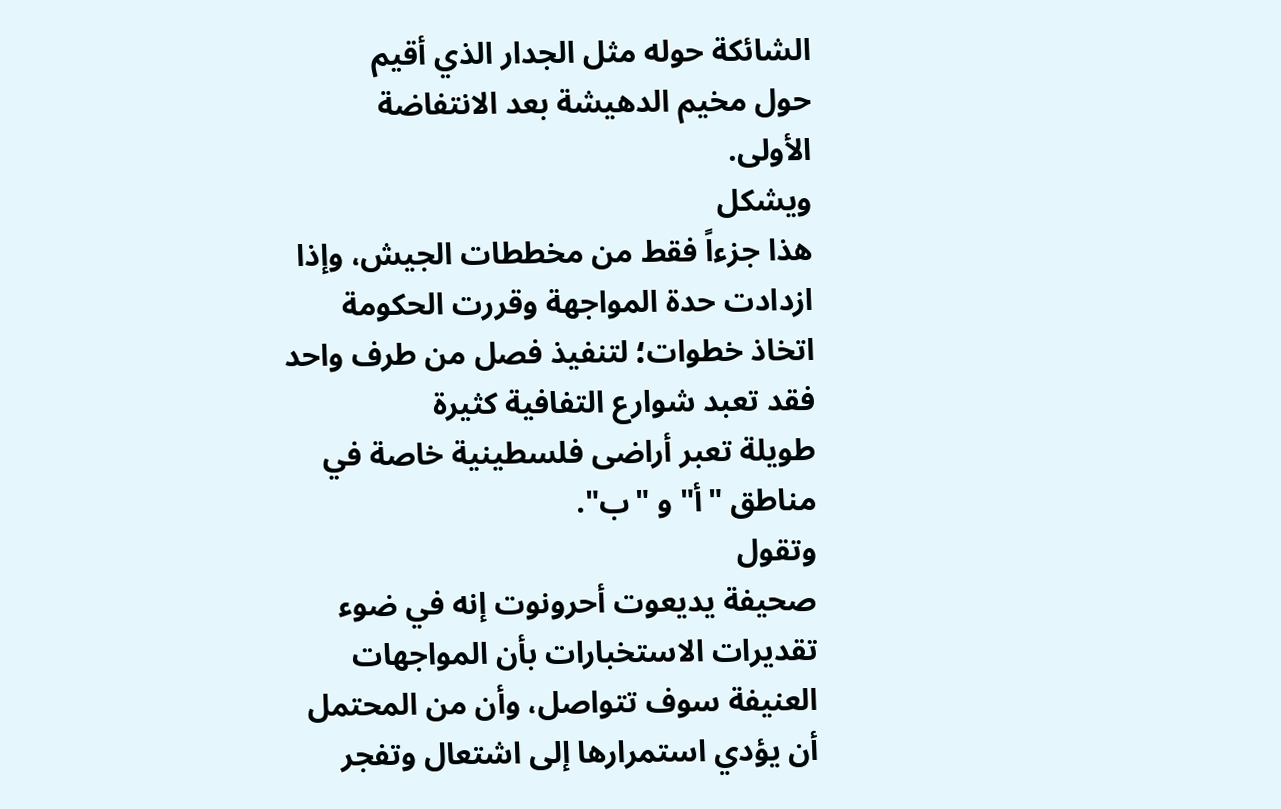الشائكة حوله مثل الجدار الذي أقيم
حول مخيم الدهيشة بعد الانتفاضة
الأولى.
ويشكل
هذا جزءاً فقط من مخططات الجيش، وإذا
ازدادت حدة المواجهة وقررت الحكومة
اتخاذ خطوات؛ لتنفيذ فصل من طرف واحد
فقد تعبد شوارع التفافية كثيرة
طويلة تعبر أراضى فلسطينية خاصة في
مناطق "أ" و "ب".
وتقول
صحيفة يديعوت أحرونوت إنه في ضوء
تقديرات الاستخبارات بأن المواجهات
العنيفة سوف تتواصل، وأن من المحتمل
أن يؤدي استمرارها إلى اشتعال وتفجر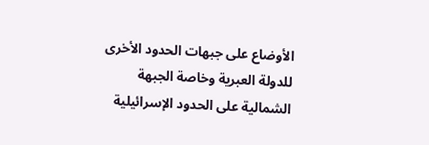الأوضاع على جبهات الحدود الأخرى
للدولة العبرية وخاصة الجبهة
الشمالية على الحدود الإسرائيلية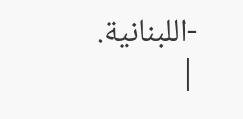-اللبنانية.
|